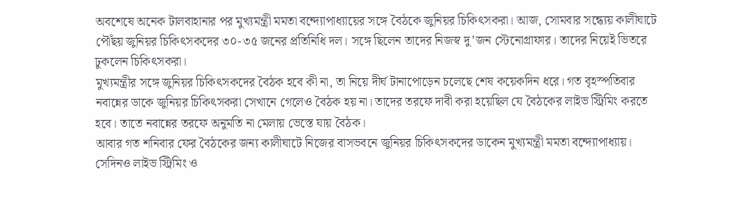অবশেষে অনেক টালবাহানার পর মুখ্যমন্ত্রী মমতা বন্দ্যোপাধ্যায়ের সঙ্গে বৈঠকে জুনিয়র চিকিৎসকরা। আজ, সোমবার সন্ধ্যেয় কালীঘাটে পৌঁছয় জুনিয়র চিকিৎসকদের ৩০-৩৫ জনের প্রতিনিধি দল। সঙ্গে ছিলেন তাদের নিজস্ব দু’জন স্টেনোগ্রাফার। তাদের নিয়েই ভিতরে ঢুকলেন চিকিৎসকরা।
মুখ্যমন্ত্রীর সঙ্গে জুনিয়র চিকিৎসকদের বৈঠক হবে কী না, তা নিয়ে দীর্ঘ টানাপোড়েন চলেছে শেষ কয়েকদিন ধরে। গত বৃহস্পতিবার নবান্নের ডাকে জুনিয়র চিকিৎসকরা সেখানে গেলেও বৈঠক হয় না। তাদের তরফে দাবী করা হয়েছিল যে বৈঠকের লাইভ স্ট্রিমিং করতে হবে। তাতে নবান্নের তরফে অনুমতি না মেলায় ভেস্তে যায় বৈঠক।
আবার গত শনিবার ফের বৈঠকের জন্য কালীঘাটে নিজের বাসভবনে জুনিয়র চিকিৎসকদের ডাকেন মুখ্যমন্ত্রী মমতা বন্দ্যোপাধ্যায়। সেদিনও লাইভ স্ট্রিমিং ও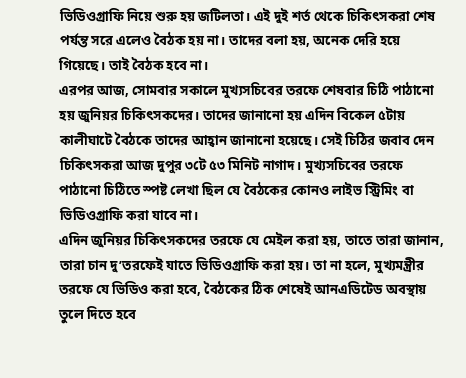ভিডিওগ্রাফি নিয়ে শুরু হয় জটিলতা। এই দুই শর্ত থেকে চিকিৎসকরা শেষ পর্যন্ত সরে এলেও বৈঠক হয় না। তাদের বলা হয়, অনেক দেরি হয়ে গিয়েছে। তাই বৈঠক হবে না।
এরপর আজ, সোমবার সকালে মুখ্যসচিবের তরফে শেষবার চিঠি পাঠানো হয় জুনিয়র চিকিৎসকদের। তাদের জানানো হয় এদিন বিকেল ৫টায় কালীঘাটে বৈঠকে তাদের আহ্বান জানানো হয়েছে। সেই চিঠির জবাব দেন চিকিৎসকরা আজ দুপুর ৩টে ৫৩ মিনিট নাগাদ। মুখ্যসচিবের তরফে পাঠানো চিঠিতে স্পষ্ট লেখা ছিল যে বৈঠকের কোনও লাইভ স্ট্রিমিং বা ভিডিওগ্রাফি করা যাবে না।
এদিন জুনিয়র চিকিৎসকদের তরফে যে মেইল করা হয়, তাতে তারা জানান, তারা চান দু’তরফেই যাতে ভিডিওগ্রাফি করা হয়। তা না হলে, মুখ্যমন্ত্রীর তরফে যে ভিডিও করা হবে, বৈঠকের ঠিক শেষেই আনএডিটেড অবস্থায় তুলে দিতে হবে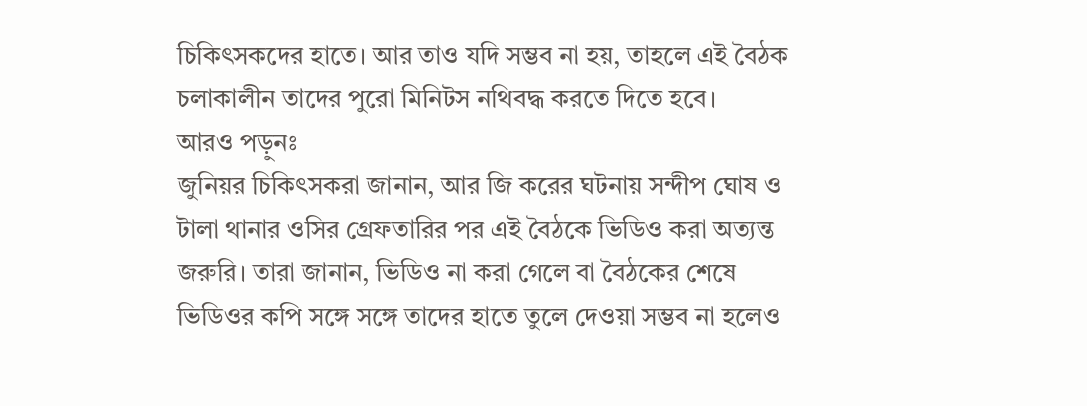চিকিৎসকদের হাতে। আর তাও যদি সম্ভব না হয়, তাহলে এই বৈঠক চলাকালীন তাদের পুরো মিনিটস নথিবদ্ধ করতে দিতে হবে।
আরও পড়ুনঃ
জুনিয়র চিকিৎসকরা জানান, আর জি করের ঘটনায় সন্দীপ ঘোষ ও টালা থানার ওসির গ্রেফতারির পর এই বৈঠকে ভিডিও করা অত্যন্ত জরুরি। তারা জানান, ভিডিও না করা গেলে বা বৈঠকের শেষে ভিডিওর কপি সঙ্গে সঙ্গে তাদের হাতে তুলে দেওয়া সম্ভব না হলেও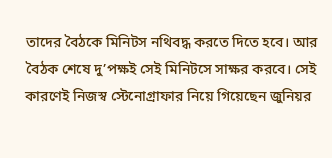তাদের বৈঠকে মিনিটস নথিবদ্ধ করতে দিতে হবে। আর বৈঠক শেষে দু’পক্ষই সেই মিনিটসে সাক্ষর করবে। সেই কারণেই নিজস্ব স্টেনোগ্রাফার নিয়ে গিয়েছেন জুনিয়র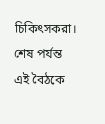চিকিৎসকরা। শেষ পর্যন্ত এই বৈঠকে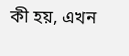কী হয়, এখন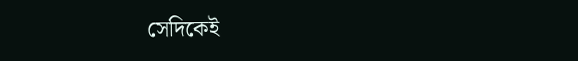সেদিকেই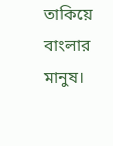তাকিয়ে বাংলার মানুষ।